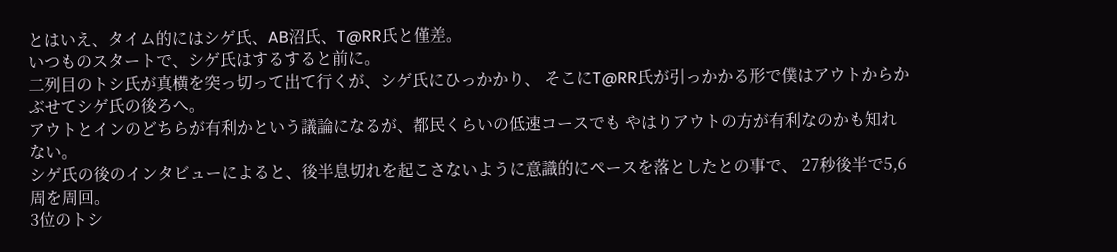とはいえ、タイム的にはシゲ氏、AB沼氏、T@RR氏と僅差。
いつものスタートで、シゲ氏はするすると前に。
二列目のトシ氏が真横を突っ切って出て行くが、シゲ氏にひっかかり、 そこにT@RR氏が引っかかる形で僕はアウトからかぶせてシゲ氏の後ろへ。
アウトとインのどちらが有利かという議論になるが、都民くらいの低速コースでも やはりアウトの方が有利なのかも知れない。
シゲ氏の後のインタビューによると、後半息切れを起こさないように意識的にペースを落としたとの事で、 27秒後半で5,6周を周回。
3位のトシ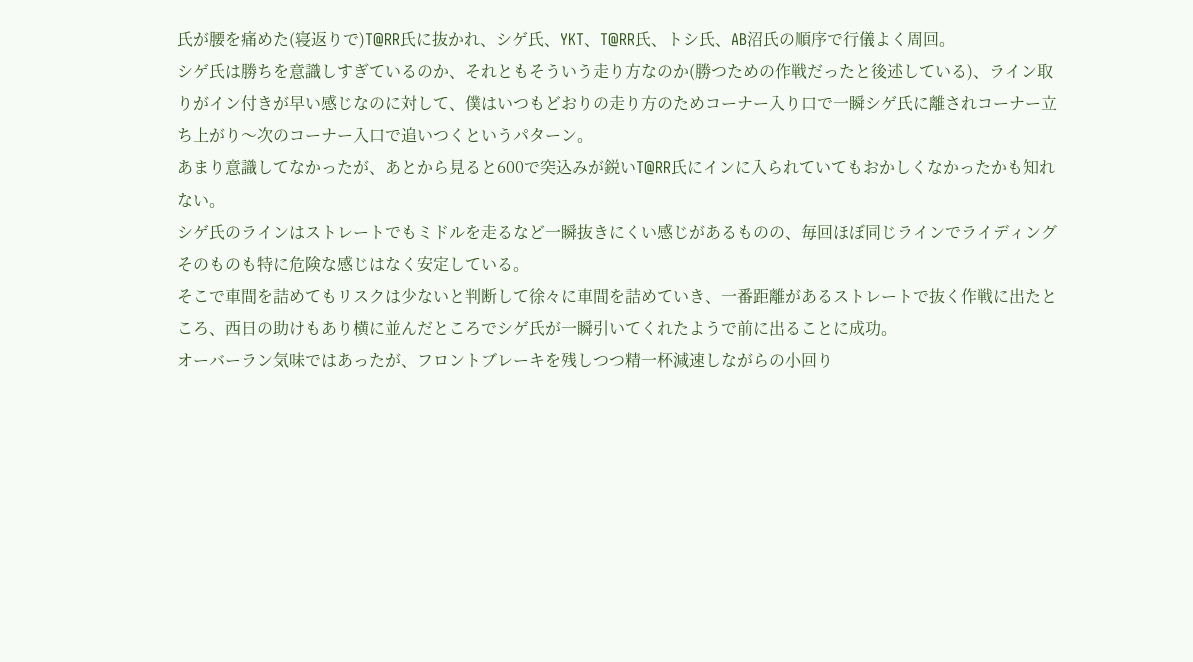氏が腰を痛めた(寝返りで)T@RR氏に抜かれ、シゲ氏、YKT、T@RR氏、トシ氏、AB沼氏の順序で行儀よく周回。
シゲ氏は勝ちを意識しすぎているのか、それともそういう走り方なのか(勝つための作戦だったと後述している)、ライン取りがイン付きが早い感じなのに対して、僕はいつもどおりの走り方のためコーナー入り口で一瞬シゲ氏に離されコーナー立ち上がり〜次のコーナー入口で追いつくというパターン。
あまり意識してなかったが、あとから見ると600で突込みが鋭いT@RR氏にインに入られていてもおかしくなかったかも知れない。
シゲ氏のラインはストレートでもミドルを走るなど一瞬抜きにくい感じがあるものの、毎回ほぼ同じラインでライディングそのものも特に危険な感じはなく安定している。
そこで車間を詰めてもリスクは少ないと判断して徐々に車間を詰めていき、一番距離があるストレートで抜く作戦に出たところ、西日の助けもあり横に並んだところでシゲ氏が一瞬引いてくれたようで前に出ることに成功。
オーバーラン気味ではあったが、フロントブレーキを残しつつ精一杯減速しながらの小回り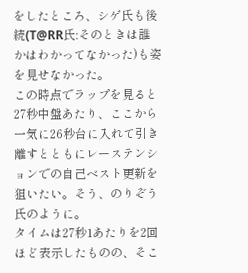をしたところ、シゲ氏も後続(T@RR氏:そのときは誰かはわかってなかった)も姿を見せなかった。
この時点でラップを見ると27秒中盤あたり、ここから一気に26秒台に入れて引き離すとともにレーステンションでの自己ベスト更新を狙いたい。そう、のりぞう氏のように。
タイムは27秒1あたりを2回ほど表示したものの、そこ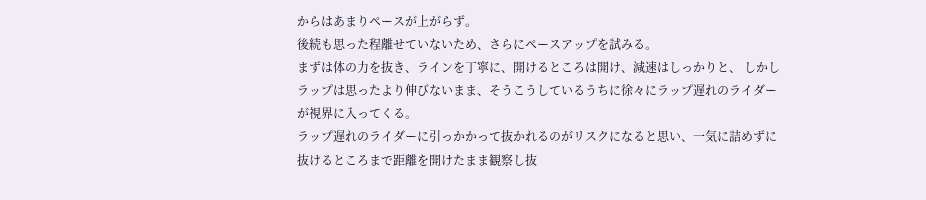からはあまりペースが上がらず。
後続も思った程離せていないため、さらにペースアップを試みる。
まずは体の力を抜き、ラインを丁寧に、開けるところは開け、減速はしっかりと、 しかしラップは思ったより伸びないまま、そうこうしているうちに徐々にラップ遅れのライダーが視界に入ってくる。
ラップ遅れのライダーに引っかかって抜かれるのがリスクになると思い、一気に詰めずに抜けるところまで距離を開けたまま観察し抜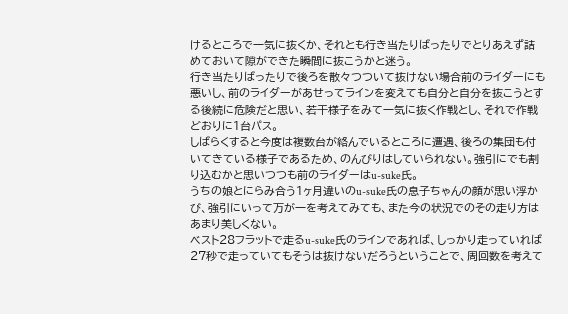けるところで一気に抜くか、それとも行き当たりばったりでとりあえず詰めておいて隙ができた瞬間に抜こうかと迷う。
行き当たりばったりで後ろを散々つついて抜けない場合前のライダーにも悪いし、前のライダーがあせってラインを変えても自分と自分を抜こうとする後続に危険だと思い、若干様子をみて一気に抜く作戦とし、それで作戦どおりに1台パス。
しばらくすると今度は複数台が絡んでいるところに遭遇、後ろの集団も付いてきている様子であるため、のんびりはしていられない。強引にでも割り込むかと思いつつも前のライダーはu-suke氏。
うちの娘とにらみ合う1ヶ月違いのu-suke氏の息子ちゃんの顔が思い浮かび、強引にいって万が一を考えてみても、また今の状況でのその走り方はあまり美しくない。
ベスト28フラットで走るu-suke氏のラインであれば、しっかり走っていれば27秒で走っていてもそうは抜けないだろうということで、周回数を考えて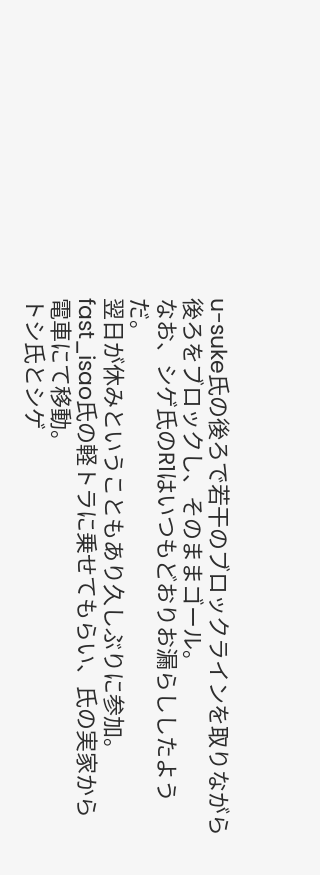u-suke氏の後ろで若干のブロックラインを取りながら後ろをブロックし、そのままゴール。
なお、シゲ氏のR1はいつもどおりお漏らししたようだ。
翌日が休みということもあり久しぶりに参加。
fast_isao氏の軽トラに乗せてもらい、氏の実家から電車にて移動。
トシ氏とシゲ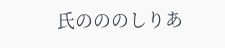氏のののしりあ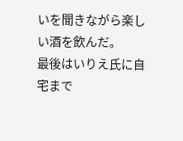いを聞きながら楽しい酒を飲んだ。
最後はいりえ氏に自宅まで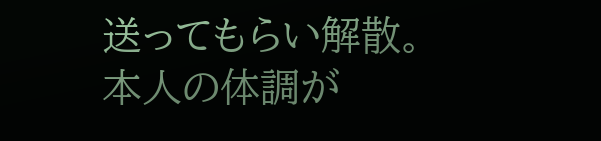送ってもらい解散。
本人の体調が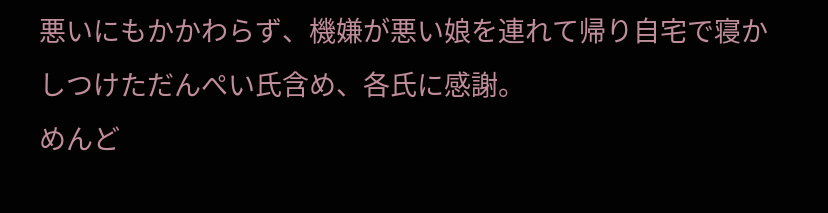悪いにもかかわらず、機嫌が悪い娘を連れて帰り自宅で寝かしつけただんぺい氏含め、各氏に感謝。
めんど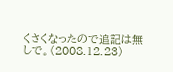くさくなったので追記は無しで。(2008.12.23)